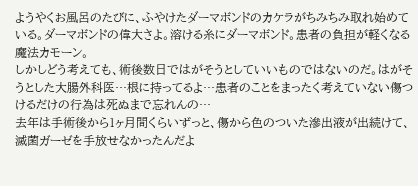ようやくお風呂のたびに、ふやけたダーマボンドのカケラがちみちみ取れ始めている。ダーマボンドの偉大さよ。溶ける糸にダーマボンド。患者の負担が軽くなる魔法カモーン。
しかしどう考えても、術後数日ではがそうとしていいものではないのだ。はがそうとした大腸外科医…根に持ってるよ…患者のことをまったく考えていない傷つけるだけの行為は死ぬまで忘れんの…
去年は手術後から1ヶ月間くらいずっと、傷から色のついた滲出液が出続けて、滅菌ガーゼを手放せなかったんだよ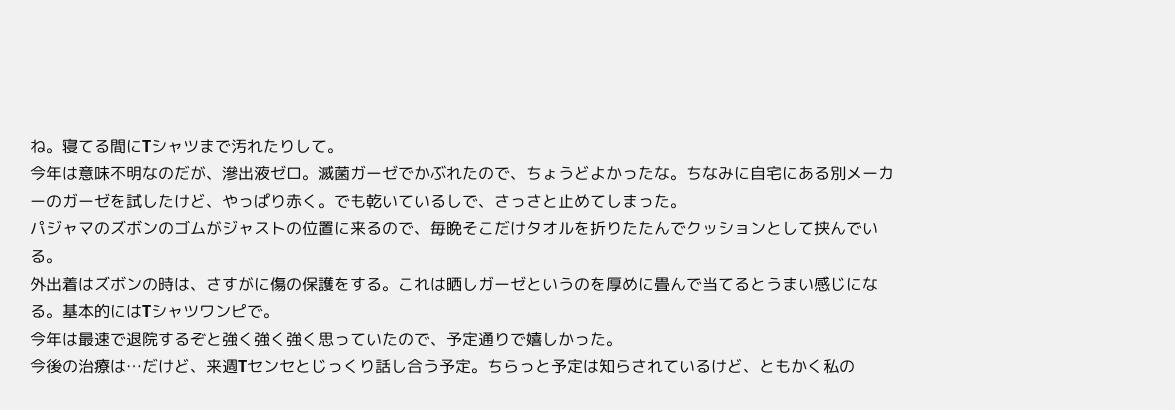ね。寝てる間にTシャツまで汚れたりして。
今年は意味不明なのだが、滲出液ゼロ。滅菌ガーゼでかぶれたので、ちょうどよかったな。ちなみに自宅にある別メーカーのガーゼを試したけど、やっぱり赤く。でも乾いているしで、さっさと止めてしまった。
パジャマのズボンのゴムがジャストの位置に来るので、毎晩そこだけタオルを折りたたんでクッションとして挟んでいる。
外出着はズボンの時は、さすがに傷の保護をする。これは晒しガーゼというのを厚めに畳んで当てるとうまい感じになる。基本的にはTシャツワンピで。
今年は最速で退院するぞと強く強く強く思っていたので、予定通りで嬉しかった。
今後の治療は…だけど、来週Tセンセとじっくり話し合う予定。ちらっと予定は知らされているけど、ともかく私の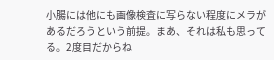小腸には他にも画像検査に写らない程度にメラがあるだろうという前提。まあ、それは私も思ってる。2度目だからね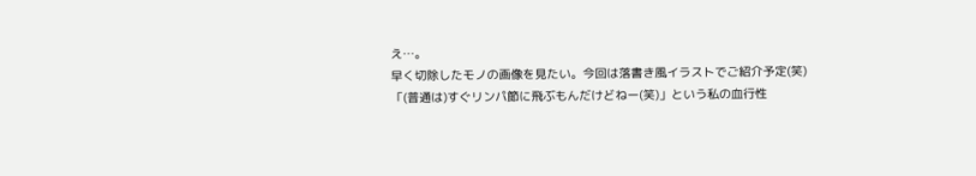え…。
早く切除したモノの画像を見たい。今回は落書き風イラストでご紹介予定(笑)
「(普通は)すぐリンパ節に飛ぶもんだけどねー(笑)」という私の血行性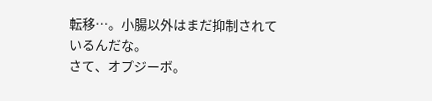転移…。小腸以外はまだ抑制されているんだな。
さて、オプジーボ。